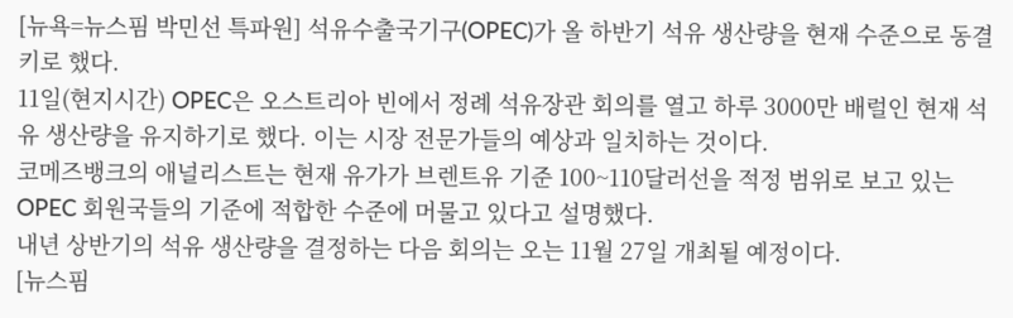[뉴욕=뉴스핌 박민선 특파원] 석유수출국기구(OPEC)가 올 하반기 석유 생산량을 현재 수준으로 동결키로 했다.
11일(현지시간) OPEC은 오스트리아 빈에서 정례 석유장관 회의를 열고 하루 3000만 배럴인 현재 석유 생산량을 유지하기로 했다. 이는 시장 전문가들의 예상과 일치하는 것이다.
코메즈뱅크의 애널리스트는 현재 유가가 브렌트유 기준 100~110달러선을 적정 범위로 보고 있는 OPEC 회원국들의 기준에 적합한 수준에 머물고 있다고 설명했다.
내년 상반기의 석유 생산량을 결정하는 다음 회의는 오는 11월 27일 개최될 예정이다.
[뉴스핌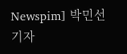Newspim] 박민선 기자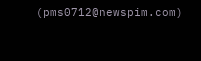(pms0712@newspim.com)